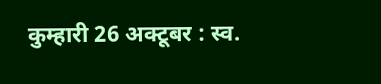कुम्हारी 26 अक्टूबर : स्व.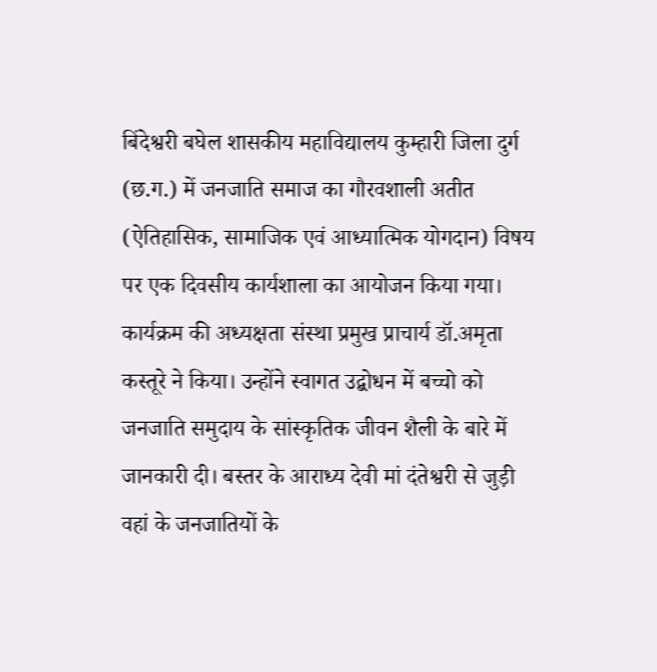बिंदेश्वरी बघेल शासकीय महाविद्यालय कुम्हारी जिला दुर्ग (छ.ग.) में जनजाति समाज का गौरवशाली अतीत (ऐतिहासिक, सामाजिक एवं आध्यात्मिक योगदान) विषय पर एक दिवसीय कार्यशाला का आयोजन किया गया।
कार्यक्रम की अध्यक्षता संस्था प्रमुख प्राचार्य डॉ.अमृता कस्तूरे ने किया। उन्होंने स्वागत उद्बोधन में बच्चो को जनजाति समुदाय के सांस्कृतिक जीवन शैली के बारे में जानकारी दी। बस्तर के आराध्य देवी मां दंतेश्वरी से जुड़ी वहां के जनजातियों के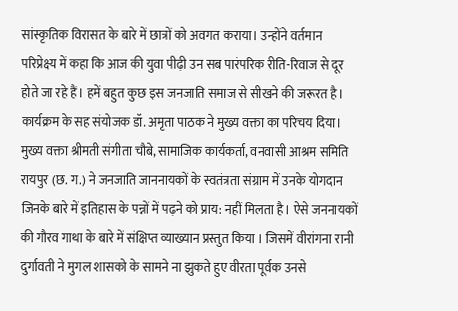सांस्कृतिक विरासत के बारे में छात्रों को अवगत कराया। उन्होंने वर्तमान परिप्रेक्ष्य में कहा कि आज की युवा पीढ़ी उन सब पारंपरिक रीति-रिवाज से दूर होते जा रहे हैं। हमें बहुत कुछ इस जनजाति समाज से सीखने की जरूरत है।
कार्यक्रम के सह संयोजक डॉ. अमृता पाठक ने मुख्य वक्ता का परिचय दिया। मुख्य वक्ता श्रीमती संगीता चौबे, सामाजिक कार्यकर्ता, वनवासी आश्रम समिति रायपुर (छ. ग.) ने जनजाति जाननायकों के स्वतंत्रता संग्राम में उनके योगदान जिनके बारे में इतिहास के पन्नों में पढ़ने को प्राय: नहीं मिलता है। ऐसे जननायकों की गौरव गाथा के बारे में संक्षिप्त व्याख्यान प्रस्तुत किया । जिसमें वीरांगना रानी दुर्गावती ने मुगल शासको के सामने ना झुकते हुए वीरता पूर्वक उनसे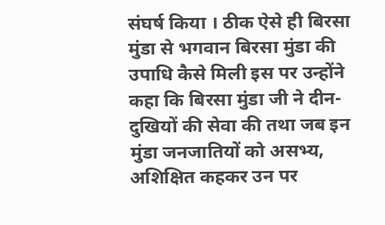संघर्ष किया । ठीक ऐसे ही बिरसा मुंडा से भगवान बिरसा मुंडा की उपाधि कैसे मिली इस पर उन्होंने कहा कि बिरसा मुंडा जी ने दीन-दुखियों की सेवा की तथा जब इन मुंडा जनजातियों को असभ्य, अशिक्षित कहकर उन पर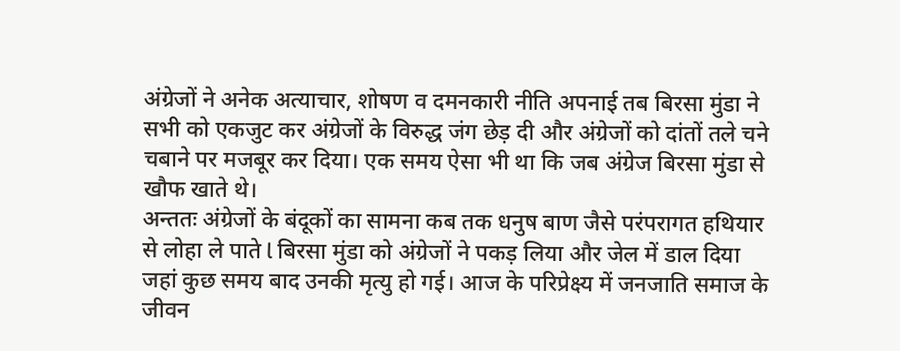अंग्रेजों ने अनेक अत्याचार, शोषण व दमनकारी नीति अपनाई तब बिरसा मुंडा ने सभी को एकजुट कर अंग्रेजों के विरुद्ध जंग छेड़ दी और अंग्रेजों को दांतों तले चने चबाने पर मजबूर कर दिया। एक समय ऐसा भी था कि जब अंग्रेज बिरसा मुंडा से खौफ खाते थे।
अन्ततः अंग्रेजों के बंदूकों का सामना कब तक धनुष बाण जैसे परंपरागत हथियार से लोहा ले पाते l बिरसा मुंडा को अंग्रेजों ने पकड़ लिया और जेल में डाल दिया जहां कुछ समय बाद उनकी मृत्यु हो गई। आज के परिप्रेक्ष्य में जनजाति समाज के जीवन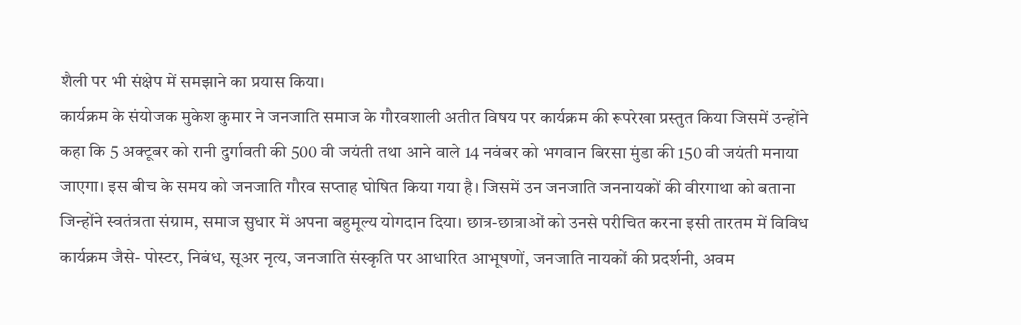शैली पर भी संक्षेप में समझाने का प्रयास किया।
कार्यक्रम के संयोजक मुकेश कुमार ने जनजाति समाज के गौरवशाली अतीत विषय पर कार्यक्रम की रूपरेखा प्रस्तुत किया जिसमें उन्होंने कहा कि 5 अक्टूबर को रानी दुर्गावती की 500 वी जयंती तथा आने वाले 14 नवंबर को भगवान बिरसा मुंडा की 150 वी जयंती मनाया जाएगा। इस बीच के समय को जनजाति गौरव सप्ताह घोषित किया गया है। जिसमें उन जनजाति जननायकों की वीरगाथा को बताना जिन्होंने स्वतंत्रता संग्राम, समाज सुधार में अपना बहुमूल्य योगदान दिया। छात्र-छात्राओं को उनसे परीचित करना इसी तारतम में विविध कार्यक्रम जैसे- पोस्टर, निबंध, सूअर नृत्य, जनजाति संस्कृति पर आधारित आभूषणों, जनजाति नायकों की प्रदर्शनी, अवम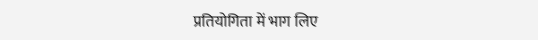प्रतियोगिता में भाग लिए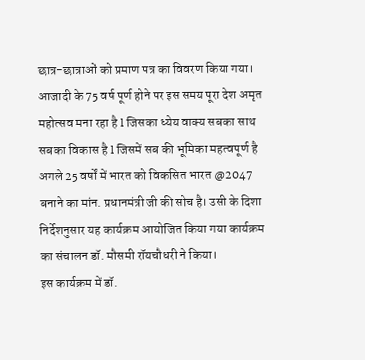छात्र-छात्राओं को प्रमाण पत्र का विवरण किया गया। आजादी के 75 वर्ष पूर्ण होने पर इस समय पूरा देश अमृत महोत्सव मना रहा है l जिसका ध्येय वाक्य सबका साथ सबका विकास है l जिसमें सब की भूमिका महत्वपूर्ण है अगले 25 वर्षों में भारत को विकसित भारत @2047 बनाने का मांन. प्रधानमंत्री जी की सोच है। उसी के दिशा निर्देशनुसार यह कार्यक्रम आयोजित किया गया कार्यक्रम का संचालन डॉ. मौसमी रॉयचौधरी ने किया।
इस कार्यक्रम में डॉ.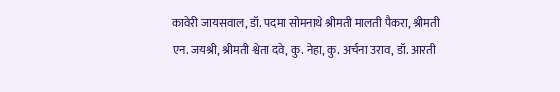कावेरी जायसवाल, डॉ. पदमा सोमनाथे श्रीमती मालती पैकरा, श्रीमती एन. जयश्री, श्रीमती श्वेता दवे, कु. नेहा, कु. अर्चना उराव, डॉ. आरती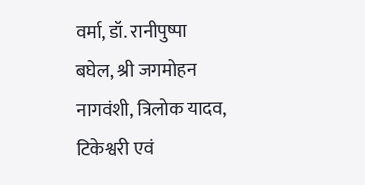वर्मा, डॉ. रानीपुष्पा बघेल, श्री जगमोहन नागवंशी, त्रिलोक यादव, टिकेश्वरी एवं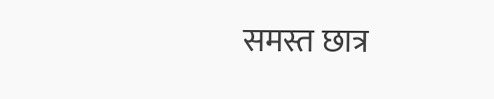समस्त छात्र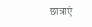छात्राएं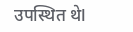उपस्थित थेl